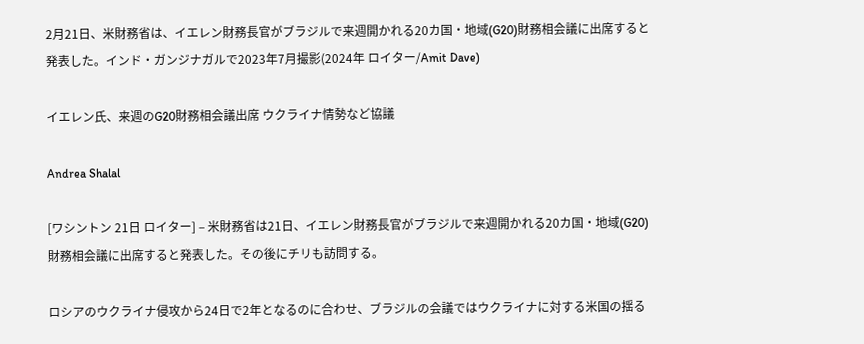2月21日、米財務省は、イエレン財務長官がブラジルで来週開かれる20カ国・地域(G20)財務相会議に出席すると発表した。インド・ガンジナガルで2023年7月撮影(2024年 ロイター/Amit Dave)

イエレン氏、来週のG20財務相会議出席 ウクライナ情勢など協議

Andrea Shalal

[ワシントン 21日 ロイター] – 米財務省は21日、イエレン財務長官がブラジルで来週開かれる20カ国・地域(G20)財務相会議に出席すると発表した。その後にチリも訪問する。

ロシアのウクライナ侵攻から24日で2年となるのに合わせ、ブラジルの会議ではウクライナに対する米国の揺る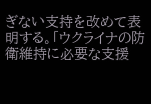ぎない支持を改めて表明する。「ウクライナの防衛維持に必要な支援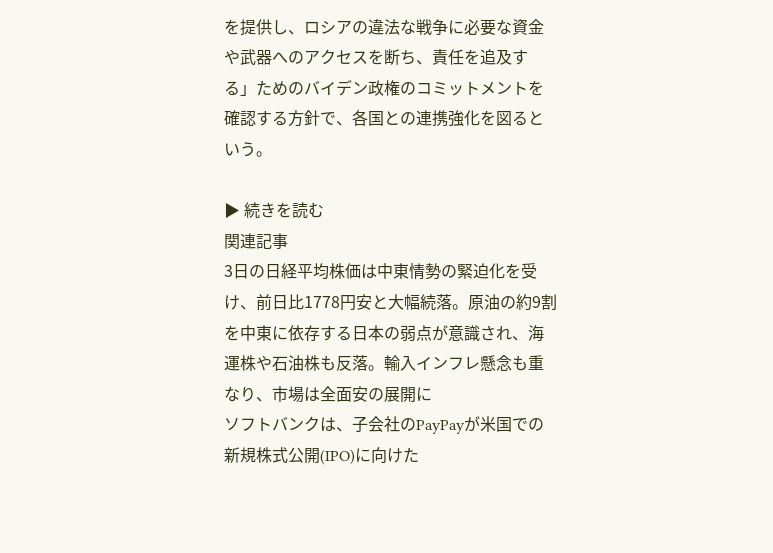を提供し、ロシアの違法な戦争に必要な資金や武器へのアクセスを断ち、責任を追及する」ためのバイデン政権のコミットメントを確認する方針で、各国との連携強化を図るという。

▶ 続きを読む
関連記事
3日の日経平均株価は中東情勢の緊迫化を受け、前日比1778円安と大幅続落。原油の約9割を中東に依存する日本の弱点が意識され、海運株や石油株も反落。輸入インフレ懸念も重なり、市場は全面安の展開に
ソフトバンクは、子会社のPayPayが米国での新規株式公開(IPO)に向けた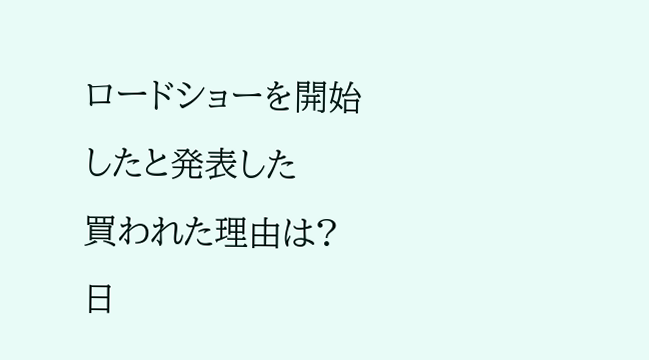ロードショーを開始したと発表した
買われた理由は? 日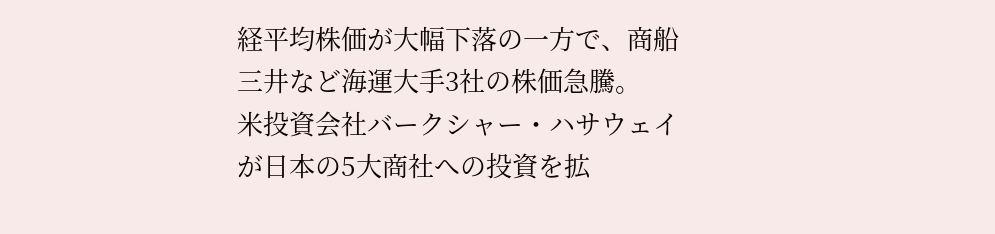経平均株価が大幅下落の一方で、商船三井など海運大手3社の株価急騰。
米投資会社バークシャー・ハサウェイが日本の5大商社への投資を拡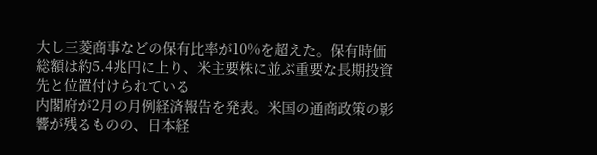大し三菱商事などの保有比率が10%を超えた。保有時価総額は約5.4兆円に上り、米主要株に並ぶ重要な長期投資先と位置付けられている
内閣府が2月の月例経済報告を発表。米国の通商政策の影響が残るものの、日本経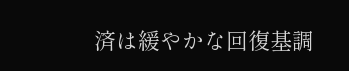済は緩やかな回復基調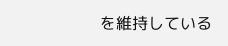を維持している